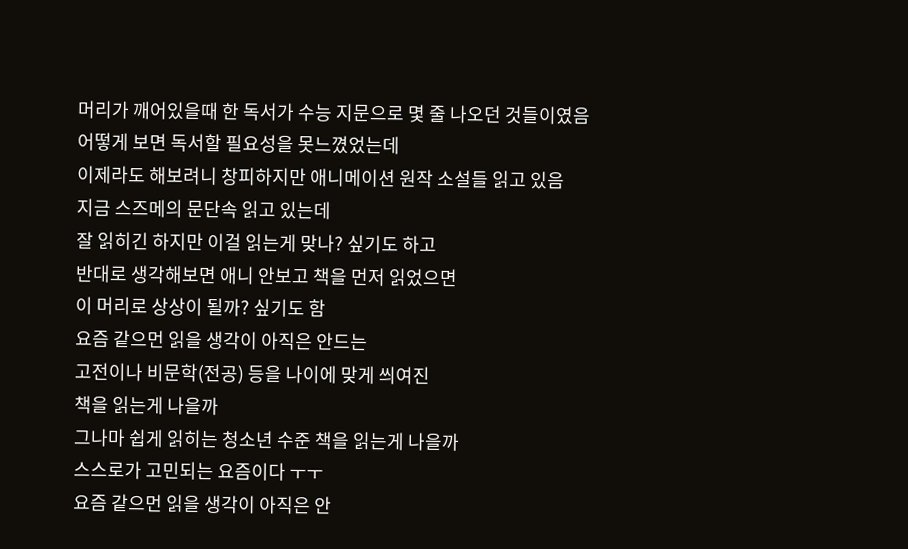머리가 깨어있을때 한 독서가 수능 지문으로 몇 줄 나오던 것들이였음
어떻게 보면 독서할 필요성을 못느꼈었는데
이제라도 해보려니 창피하지만 애니메이션 원작 소설들 읽고 있음
지금 스즈메의 문단속 읽고 있는데
잘 읽히긴 하지만 이걸 읽는게 맞나? 싶기도 하고
반대로 생각해보면 애니 안보고 책을 먼저 읽었으면
이 머리로 상상이 될까? 싶기도 함
요즘 같으먼 읽을 생각이 아직은 안드는
고전이나 비문학(전공) 등을 나이에 맞게 씌여진
책을 읽는게 나을까
그나마 쉽게 읽히는 청소년 수준 책을 읽는게 나을까
스스로가 고민되는 요즘이다 ㅜㅜ
요즘 같으먼 읽을 생각이 아직은 안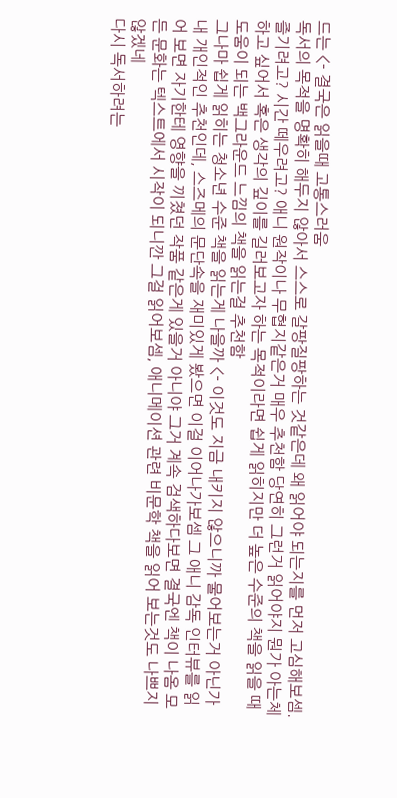드는 <- 결국은 읽을때 고통스러움
독서의 목적을 명확히 해두지 않아서 스스로 갈팡질팡하는 것같은데 왜 읽어야 되는지를 먼저 고심해보셈. 즐기려고? 시간 떼우려고? 애니 원작이나 무협지같은거 매우 추천함 당연히 그런거 읽어야지 뭔가 아는체 하고 싶어서 혹은 생각의 깊이를 길러보고자 하는 목적이라면 쉽게 읽히지만 더 높은 수준의 책을 읽을 때 도움이 되는 백그라운드 느낌의 책을 읽는걸 추천함
그나마 쉽게 읽히는 청소년 수준 책을 읽는게 나을까 <- 이것도 지금 내키지 않으니까 물어보는거 아닌가 내 개인적인 추천인데, 스즈메의 문단속을 재미있게 봤으면 이걸 이어나가보셈 그 애니 감독 인터뷰를 읽어 보면 자기한테 영향을 끼쳤던 작품 같은게 있을거 아니야 그거 계속 검색하다보면 결국엔 책이 나옴 모든 문화는 텍스트에서 시작이 되니깐 그걸 읽어보셈, 애니메이션 관련 비문학 책을 읽어 보는것도 나쁘지 않겠네
다시 독서하려는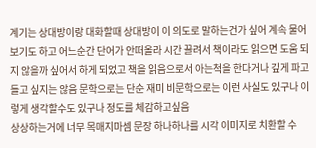계기는 상대방이랑 대화할때 상대방이 이 의도로 말하는건가 싶어 계속 물어보기도 하고 어느순간 단어가 안떠올라 시간 끌려서 책이라도 읽으면 도움 되지 않을까 싶어서 하게 되었고 책을 읽음으로서 아는척을 한다거나 깊게 파고들고 싶지는 않음 문학으로는 단순 재미 비문학으로는 이런 사실도 있구나 이렇게 생각할수도 있구나 정도를 체감하고싶음
상상하는거에 너무 목매지마셈 문장 하나하나를 시각 이미지로 치환할 수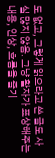도 없고, 그렇게 읽으라고 쓴 글도 사실 많지 않음. 그냥 활자가 표상해주는 내용, 인상, 흐름을 즐기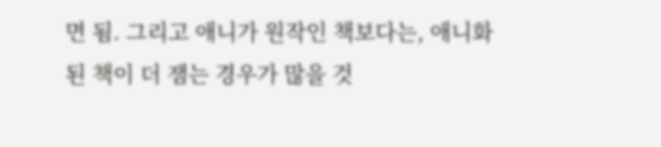면 됨. 그리고 애니가 원작인 책보다는, 애니화된 책이 더 잼는 경우가 많을 것